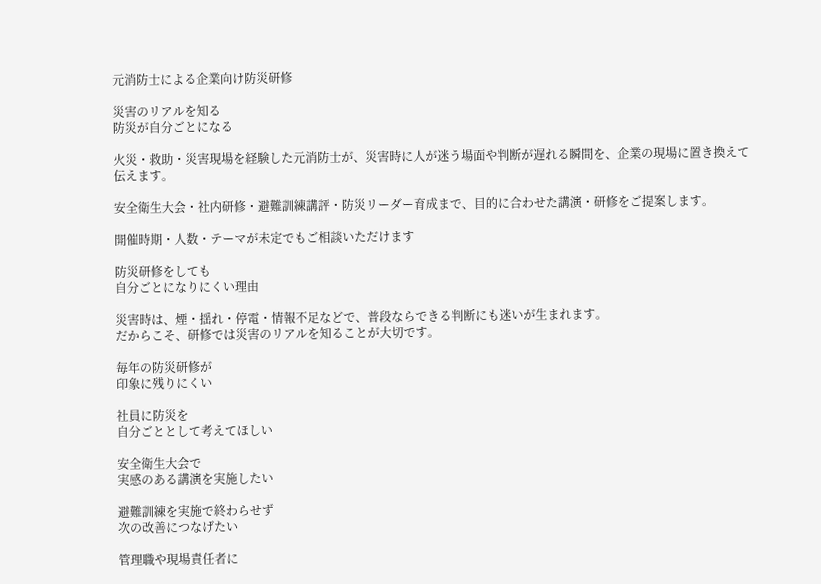元消防士による企業向け防災研修

災害のリアルを知る
防災が自分ごとになる

火災・救助・災害現場を経験した元消防士が、災害時に人が迷う場面や判断が遅れる瞬間を、企業の現場に置き換えて伝えます。

安全衛生大会・社内研修・避難訓練講評・防災リーダー育成まで、目的に合わせた講演・研修をご提案します。

開催時期・人数・テーマが未定でもご相談いただけます

防災研修をしても
自分ごとになりにくい理由

災害時は、煙・揺れ・停電・情報不足などで、普段ならできる判断にも迷いが生まれます。
だからこそ、研修では災害のリアルを知ることが大切です。

毎年の防災研修が
印象に残りにくい

社員に防災を
自分ごととして考えてほしい

安全衛生大会で
実感のある講演を実施したい

避難訓練を実施で終わらせず
次の改善につなげたい

管理職や現場責任者に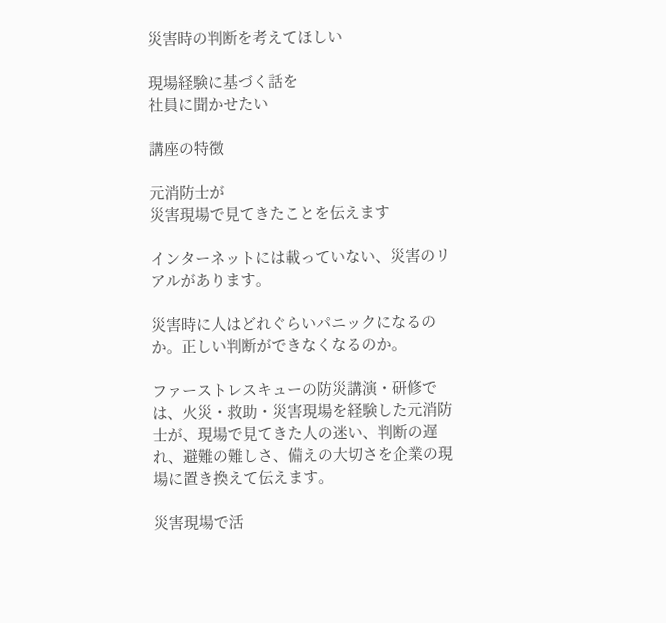災害時の判断を考えてほしい

現場経験に基づく話を
社員に聞かせたい

講座の特徴

元消防士が
災害現場で見てきたことを伝えます

インターネットには載っていない、災害のリアルがあります。

災害時に人はどれぐらいパニックになるのか。正しい判断ができなくなるのか。

ファーストレスキューの防災講演・研修では、火災・救助・災害現場を経験した元消防士が、現場で見てきた人の迷い、判断の遅れ、避難の難しさ、備えの大切さを企業の現場に置き換えて伝えます。

災害現場で活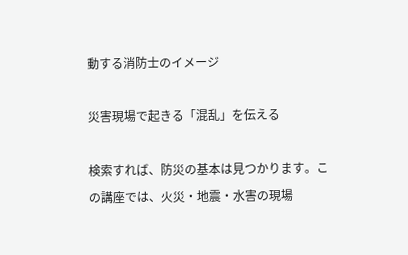動する消防士のイメージ

災害現場で起きる「混乱」を伝える

検索すれば、防災の基本は見つかります。この講座では、火災・地震・水害の現場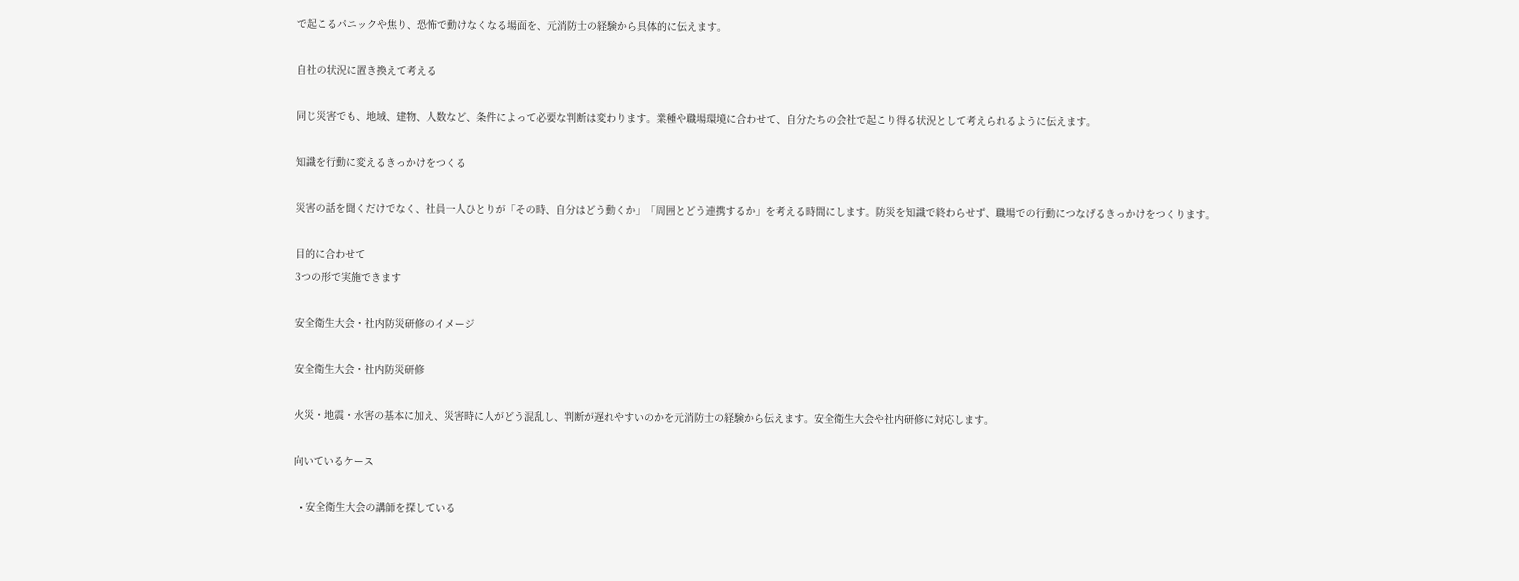で起こるパニックや焦り、恐怖で動けなくなる場面を、元消防士の経験から具体的に伝えます。

自社の状況に置き換えて考える

同じ災害でも、地域、建物、人数など、条件によって必要な判断は変わります。業種や職場環境に合わせて、自分たちの会社で起こり得る状況として考えられるように伝えます。

知識を行動に変えるきっかけをつくる

災害の話を聞くだけでなく、社員一人ひとりが「その時、自分はどう動くか」「周囲とどう連携するか」を考える時間にします。防災を知識で終わらせず、職場での行動につなげるきっかけをつくります。

目的に合わせて
3つの形で実施できます

安全衛生大会・社内防災研修のイメージ

安全衛生大会・社内防災研修

火災・地震・水害の基本に加え、災害時に人がどう混乱し、判断が遅れやすいのかを元消防士の経験から伝えます。安全衛生大会や社内研修に対応します。

向いているケース

  • 安全衛生大会の講師を探している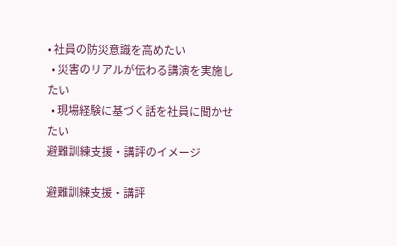• 社員の防災意識を高めたい
  • 災害のリアルが伝わる講演を実施したい
  • 現場経験に基づく話を社員に聞かせたい
避難訓練支援・講評のイメージ

避難訓練支援・講評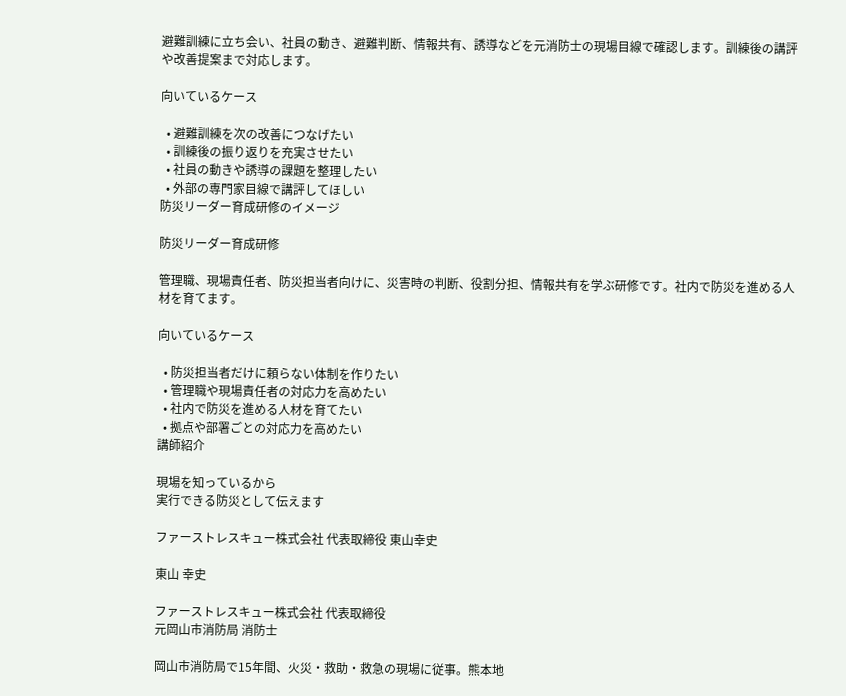避難訓練に立ち会い、社員の動き、避難判断、情報共有、誘導などを元消防士の現場目線で確認します。訓練後の講評や改善提案まで対応します。

向いているケース

  • 避難訓練を次の改善につなげたい
  • 訓練後の振り返りを充実させたい
  • 社員の動きや誘導の課題を整理したい
  • 外部の専門家目線で講評してほしい
防災リーダー育成研修のイメージ

防災リーダー育成研修

管理職、現場責任者、防災担当者向けに、災害時の判断、役割分担、情報共有を学ぶ研修です。社内で防災を進める人材を育てます。

向いているケース

  • 防災担当者だけに頼らない体制を作りたい
  • 管理職や現場責任者の対応力を高めたい
  • 社内で防災を進める人材を育てたい
  • 拠点や部署ごとの対応力を高めたい
講師紹介

現場を知っているから
実行できる防災として伝えます

ファーストレスキュー株式会社 代表取締役 東山幸史

東山 幸史

ファーストレスキュー株式会社 代表取締役
元岡山市消防局 消防士

岡山市消防局で15年間、火災・救助・救急の現場に従事。熊本地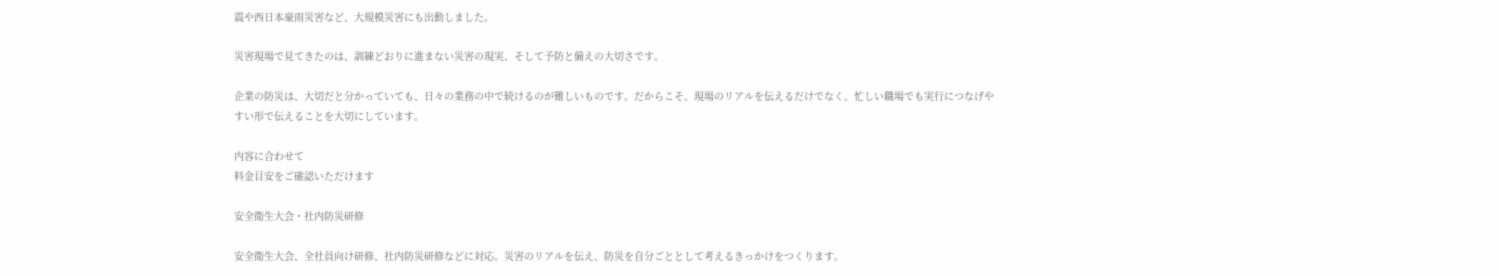震や西日本豪雨災害など、大規模災害にも出動しました。

災害現場で見てきたのは、訓練どおりに進まない災害の現実、そして予防と備えの大切さです。

企業の防災は、大切だと分かっていても、日々の業務の中で続けるのが難しいものです。だからこそ、現場のリアルを伝えるだけでなく、忙しい職場でも実行につなげやすい形で伝えることを大切にしています。

内容に合わせて
料金目安をご確認いただけます

安全衛生大会・社内防災研修

安全衛生大会、全社員向け研修、社内防災研修などに対応。災害のリアルを伝え、防災を自分ごととして考えるきっかけをつくります。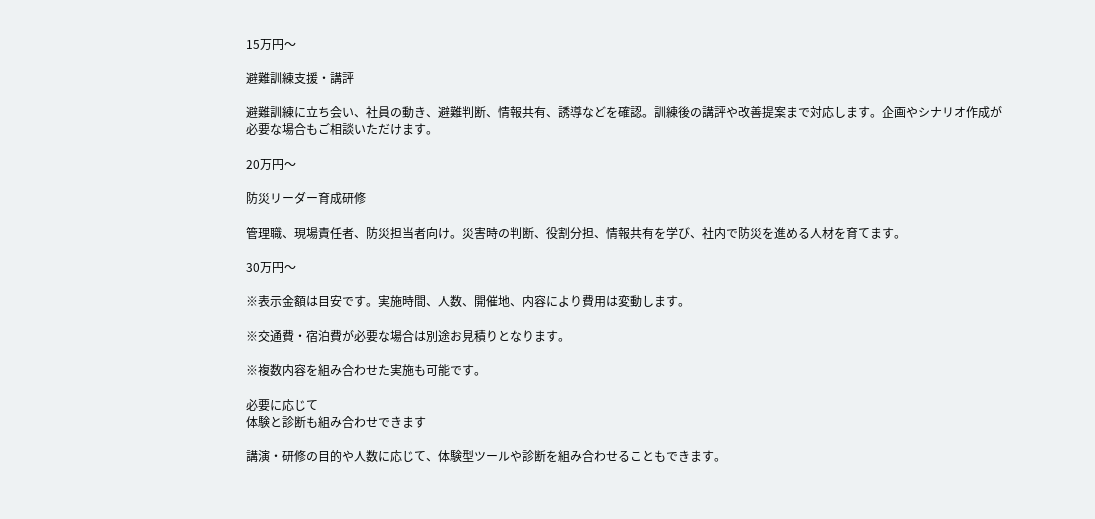15万円〜

避難訓練支援・講評

避難訓練に立ち会い、社員の動き、避難判断、情報共有、誘導などを確認。訓練後の講評や改善提案まで対応します。企画やシナリオ作成が必要な場合もご相談いただけます。

20万円〜

防災リーダー育成研修

管理職、現場責任者、防災担当者向け。災害時の判断、役割分担、情報共有を学び、社内で防災を進める人材を育てます。

30万円〜

※表示金額は目安です。実施時間、人数、開催地、内容により費用は変動します。

※交通費・宿泊費が必要な場合は別途お見積りとなります。

※複数内容を組み合わせた実施も可能です。

必要に応じて
体験と診断も組み合わせできます

講演・研修の目的や人数に応じて、体験型ツールや診断を組み合わせることもできます。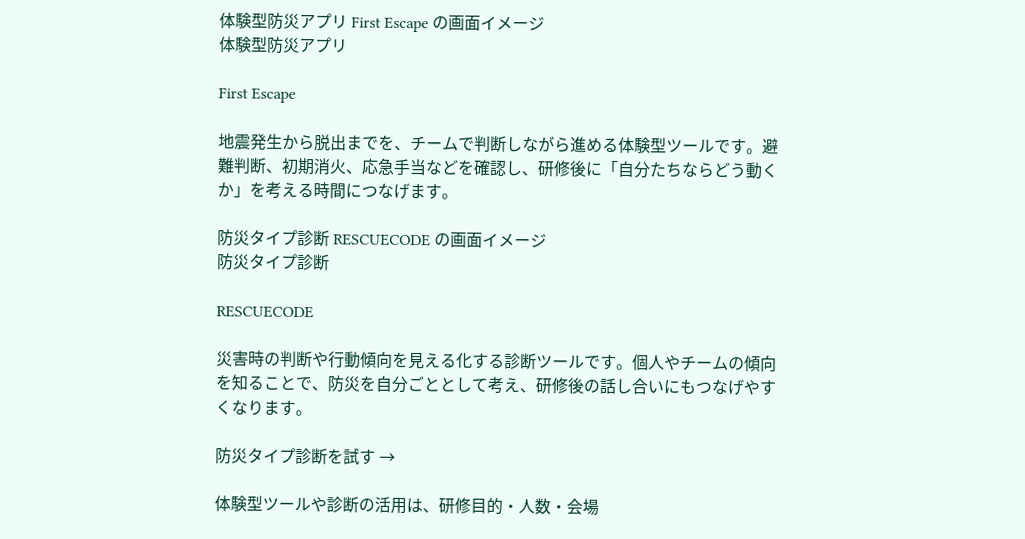体験型防災アプリ First Escape の画面イメージ
体験型防災アプリ

First Escape

地震発生から脱出までを、チームで判断しながら進める体験型ツールです。避難判断、初期消火、応急手当などを確認し、研修後に「自分たちならどう動くか」を考える時間につなげます。

防災タイプ診断 RESCUECODE の画面イメージ
防災タイプ診断

RESCUECODE

災害時の判断や行動傾向を見える化する診断ツールです。個人やチームの傾向を知ることで、防災を自分ごととして考え、研修後の話し合いにもつなげやすくなります。

防災タイプ診断を試す →

体験型ツールや診断の活用は、研修目的・人数・会場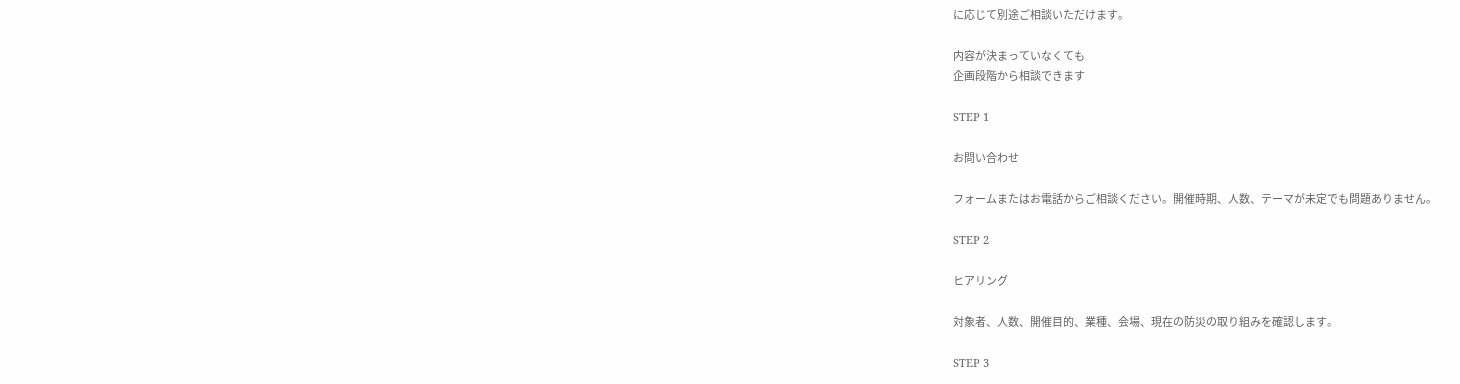に応じて別途ご相談いただけます。

内容が決まっていなくても
企画段階から相談できます

STEP 1

お問い合わせ

フォームまたはお電話からご相談ください。開催時期、人数、テーマが未定でも問題ありません。

STEP 2

ヒアリング

対象者、人数、開催目的、業種、会場、現在の防災の取り組みを確認します。

STEP 3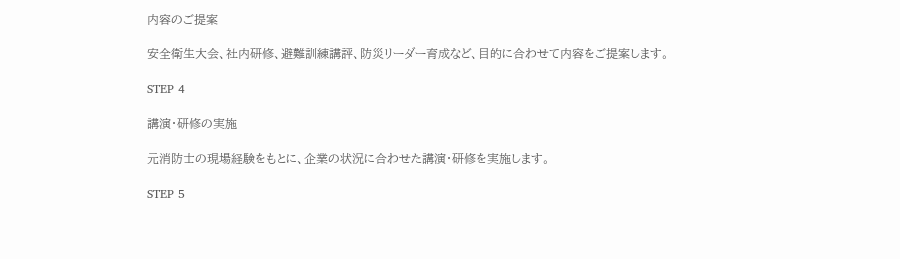内容のご提案

安全衛生大会、社内研修、避難訓練講評、防災リーダー育成など、目的に合わせて内容をご提案します。

STEP 4

講演・研修の実施

元消防士の現場経験をもとに、企業の状況に合わせた講演・研修を実施します。

STEP 5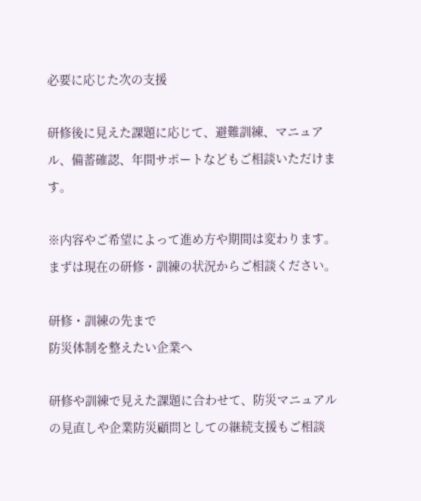必要に応じた次の支援

研修後に見えた課題に応じて、避難訓練、マニュアル、備蓄確認、年間サポートなどもご相談いただけます。

※内容やご希望によって進め方や期間は変わります。まずは現在の研修・訓練の状況からご相談ください。

研修・訓練の先まで
防災体制を整えたい企業へ

研修や訓練で見えた課題に合わせて、防災マニュアルの見直しや企業防災顧問としての継続支援もご相談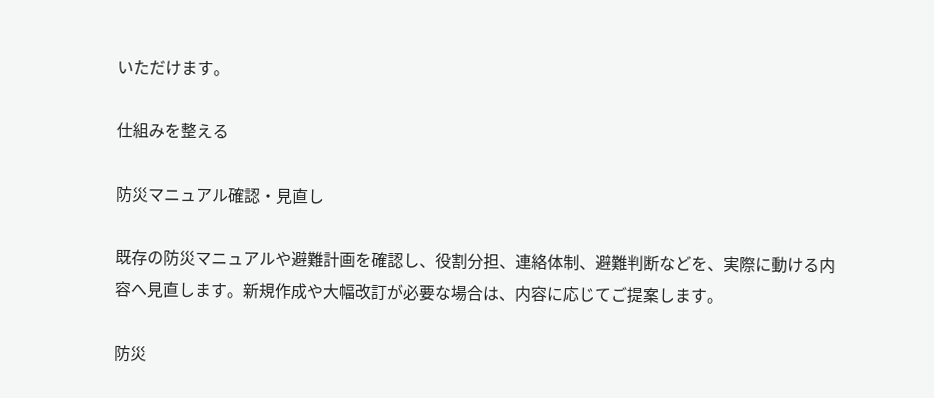いただけます。

仕組みを整える

防災マニュアル確認・見直し

既存の防災マニュアルや避難計画を確認し、役割分担、連絡体制、避難判断などを、実際に動ける内容へ見直します。新規作成や大幅改訂が必要な場合は、内容に応じてご提案します。

防災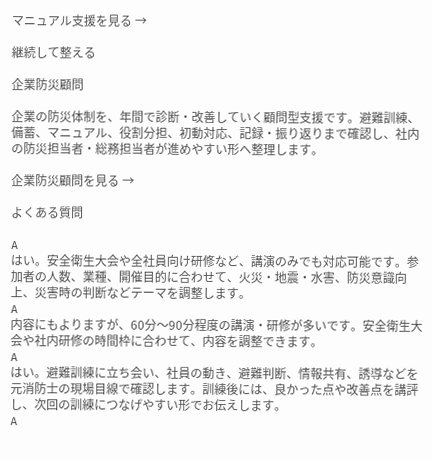マニュアル支援を見る →

継続して整える

企業防災顧問

企業の防災体制を、年間で診断・改善していく顧問型支援です。避難訓練、備蓄、マニュアル、役割分担、初動対応、記録・振り返りまで確認し、社内の防災担当者・総務担当者が進めやすい形へ整理します。

企業防災顧問を見る →

よくある質問

A
はい。安全衛生大会や全社員向け研修など、講演のみでも対応可能です。参加者の人数、業種、開催目的に合わせて、火災・地震・水害、防災意識向上、災害時の判断などテーマを調整します。
A
内容にもよりますが、60分〜90分程度の講演・研修が多いです。安全衛生大会や社内研修の時間枠に合わせて、内容を調整できます。
A
はい。避難訓練に立ち会い、社員の動き、避難判断、情報共有、誘導などを元消防士の現場目線で確認します。訓練後には、良かった点や改善点を講評し、次回の訓練につなげやすい形でお伝えします。
A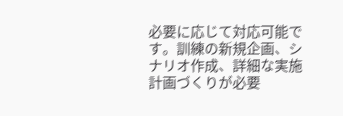必要に応じて対応可能です。訓練の新規企画、シナリオ作成、詳細な実施計画づくりが必要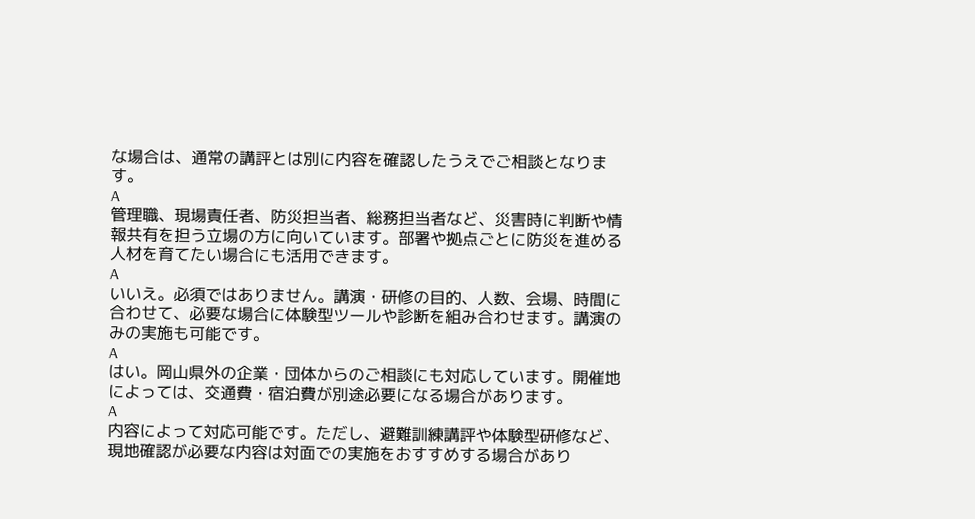な場合は、通常の講評とは別に内容を確認したうえでご相談となります。
A
管理職、現場責任者、防災担当者、総務担当者など、災害時に判断や情報共有を担う立場の方に向いています。部署や拠点ごとに防災を進める人材を育てたい場合にも活用できます。
A
いいえ。必須ではありません。講演・研修の目的、人数、会場、時間に合わせて、必要な場合に体験型ツールや診断を組み合わせます。講演のみの実施も可能です。
A
はい。岡山県外の企業・団体からのご相談にも対応しています。開催地によっては、交通費・宿泊費が別途必要になる場合があります。
A
内容によって対応可能です。ただし、避難訓練講評や体験型研修など、現地確認が必要な内容は対面での実施をおすすめする場合があり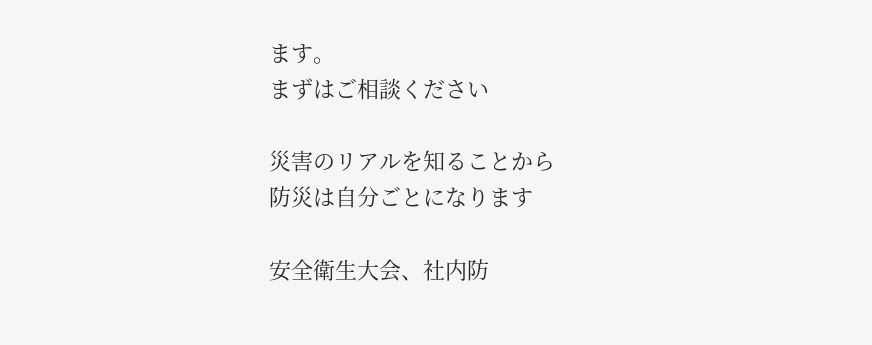ます。
まずはご相談ください

災害のリアルを知ることから
防災は自分ごとになります

安全衛生大会、社内防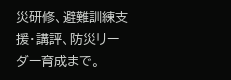災研修、避難訓練支援・講評、防災リーダー育成まで。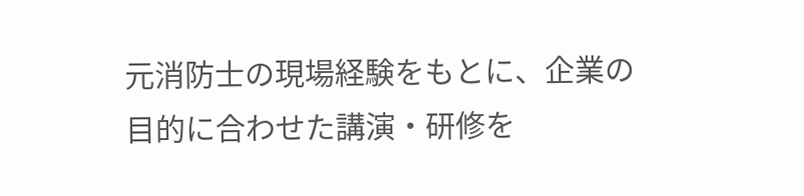元消防士の現場経験をもとに、企業の目的に合わせた講演・研修を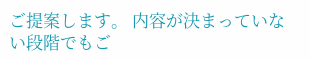ご提案します。 内容が決まっていない段階でもご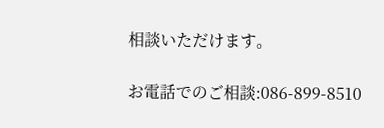相談いただけます。

お電話でのご相談:086-899-8510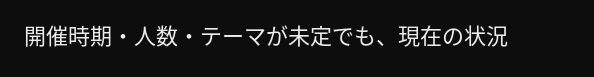開催時期・人数・テーマが未定でも、現在の状況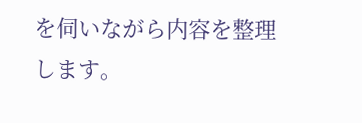を伺いながら内容を整理します。